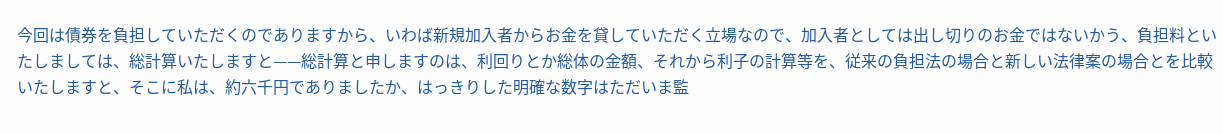今回は債券を負担していただくのでありますから、いわば新規加入者からお金を貸していただく立場なので、加入者としては出し切りのお金ではないかう、負担料といたしましては、総計算いたしますと——総計算と申しますのは、利回りとか総体の金額、それから利子の計算等を、従来の負担法の場合と新しい法律案の場合とを比較いたしますと、そこに私は、約六千円でありましたか、はっきりした明確な数字はただいま監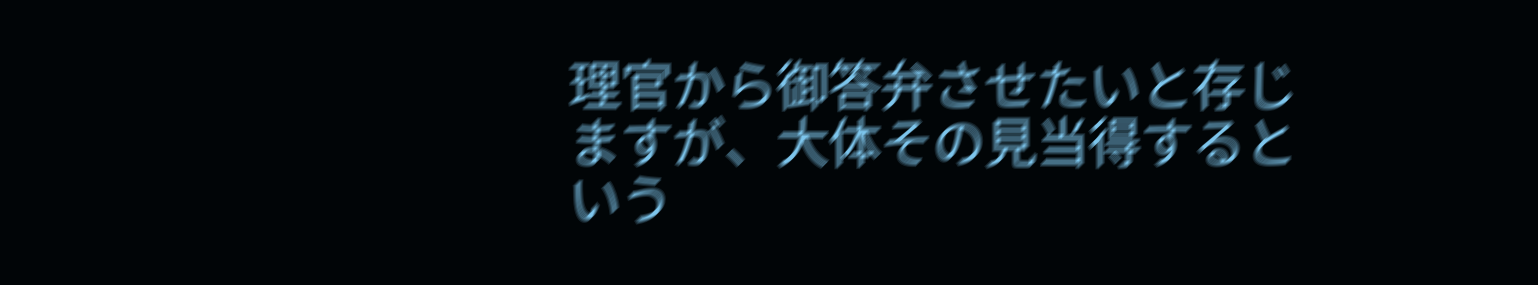理官から御答弁させたいと存じますが、大体その見当得するという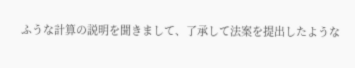ふうな計算の説明を聞きまして、了承して法案を提出したような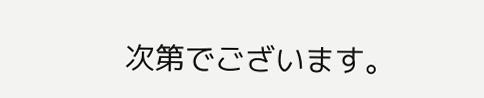次第でございます。